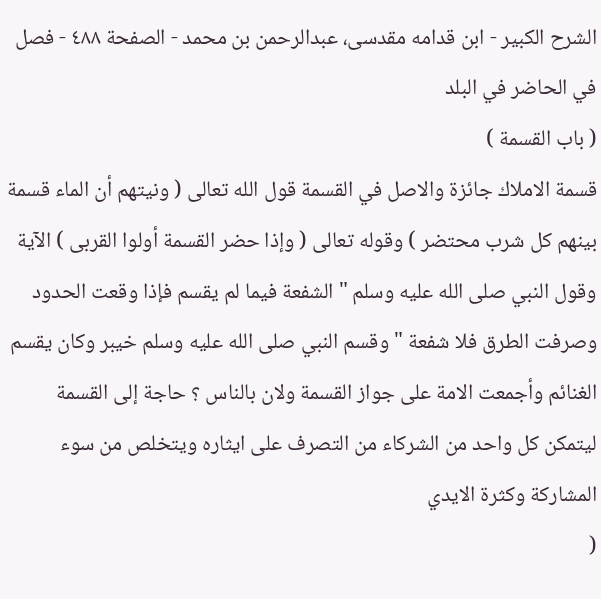الشرح الکبير - ابن قدامه مقدسی، عبدالرحمن بن محمد - الصفحة ٤٨٨ - فصل في الحاضر في البلد
( باب القسمة )
قسمة الاملاك جائزة والاصل في القسمة قول الله تعالى ( ونيتهم أن الماء قسمة بينهم كل شرب محتضر ) وقوله تعالى ( وإذا حضر القسمة أولوا القربى ) الآية وقول النبي صلى الله عليه وسلم " الشفعة فيما لم يقسم فإذا وقعت الحدود وصرفت الطرق فلا شفعة " وقسم النبي صلى الله عليه وسلم خيبر وكان يقسم الغنائم وأجمعت الامة على جواز القسمة ولان بالناس ؟ حاجة إلى القسمة ليتمكن كل واحد من الشركاء من التصرف على ايثاره ويتخلص من سوء المشاركة وكثرة الايدي
(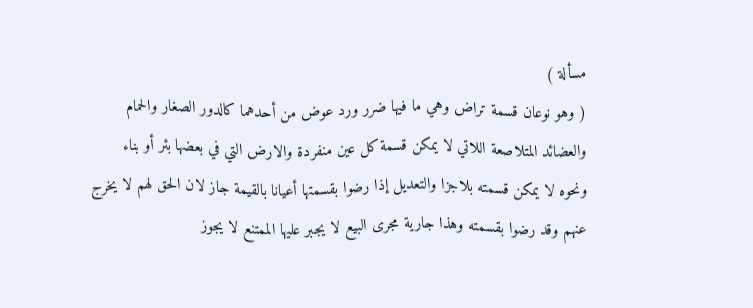مسألة )
( وهو نوعان قسمة تراض وهي ما فيها ضرر ورد عوض من أحدهما كالدور الصغار والحمام والعضائد المتلاصعة اللاتي لا يمكن قسمة كل عين منفردة والارض التي في بعضها بئر أو بناء ونحوه لا يمكن قسمته بلاجزا والتعديل إذا رضوا بقسمتها أعيانا بالقيمة جاز لان الحق لهم لا يخرج عنهم وقد رضوا بقسمته وهذا جارية مجرى البيع لا يجبر عليها الممتنع لا يجوز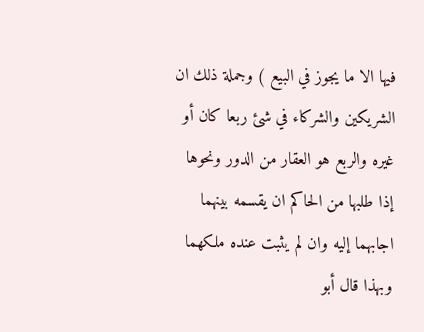فيها الا ما يجوز في البيع ) وجملة ذلك ان الشريكين والشركاء في شئ ربعا كان أو غيره والربع هو العقار من الدور ونحوها إذا طلبها من الحاكم ان يقسمه بينهما اجابهما إليه وان لم يثبت عنده ملكهما وبهذا قال أبو